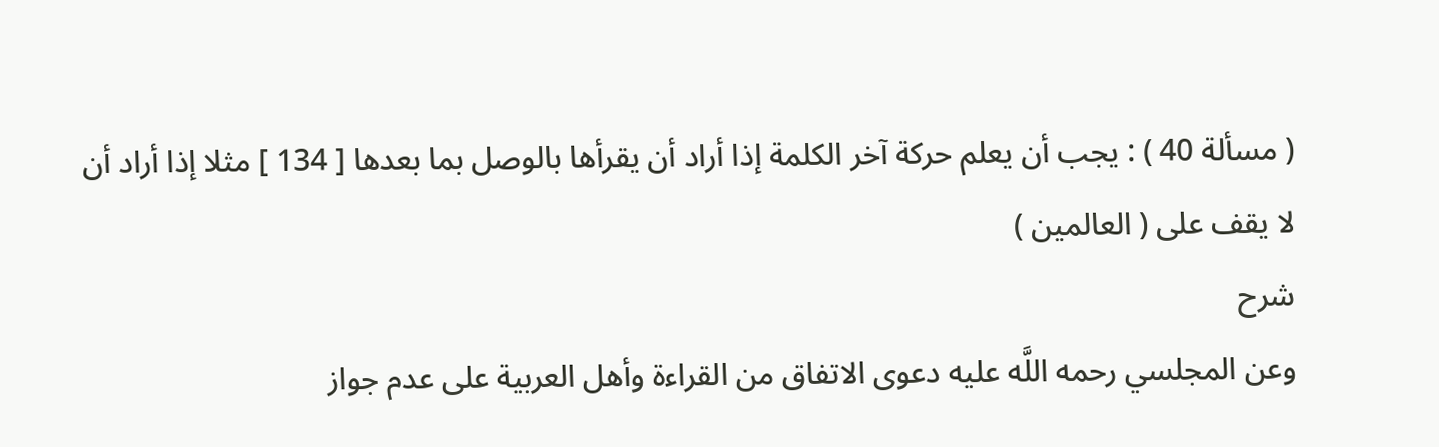( مسألة 40 ) : يجب أن يعلم حركة آخر الكلمة إذا أراد أن يقرأها بالوصل بما بعدها [ 134 ] مثلا إذا أراد أن لا يقف على ( العالمين )
شرح
وعن المجلسي رحمه اللَّه عليه دعوى الاتفاق من القراءة وأهل العربية على عدم جواز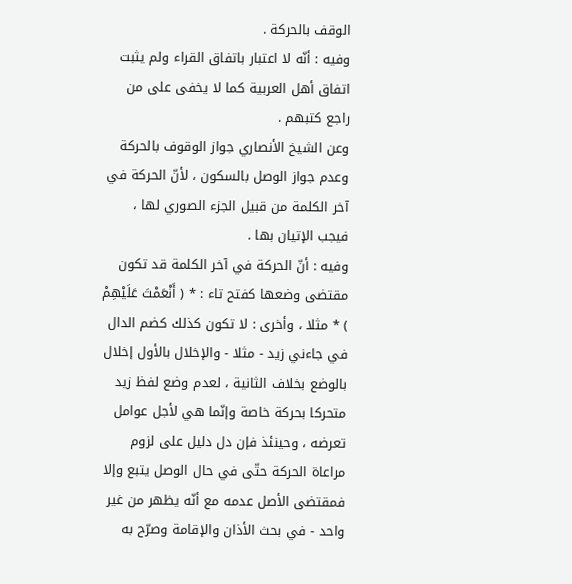الوقف بالحركة .
وفيه : أنّه لا اعتبار باتفاق القراء ولم يثبت اتفاق أهل العربية كما لا يخفى على من راجع كتبهم .
وعن الشيخ الأنصاري جواز الوقوف بالحركة وعدم جواز الوصل بالسكون ، لأنّ الحركة في آخر الكلمة من قبيل الجزء الصوري لها ، فيجب الإتيان بها .
وفيه : أنّ الحركة في آخر الكلمة قد تكون مقتضى وضعها كفتح تاء : * ( أَنْعَمْتَ عَلَيْهِمْ ) * مثلا ، وأخرى : لا تكون كذلك كضم الدال في جاءني زيد - مثلا - والإخلال بالأول إخلال بالوضع بخلاف الثانية ، لعدم وضع لفظ زيد متحركا بحركة خاصة وإنّما هي لأجل عوامل تعرضه ، وحينئذ فإن دل دليل على لزوم مراعاة الحركة حتّى في حال الوصل يتبع وإلا فمقتضى الأصل عدمه مع أنّه يظهر من غير واحد - في بحث الأذان والإقامة وصرّح به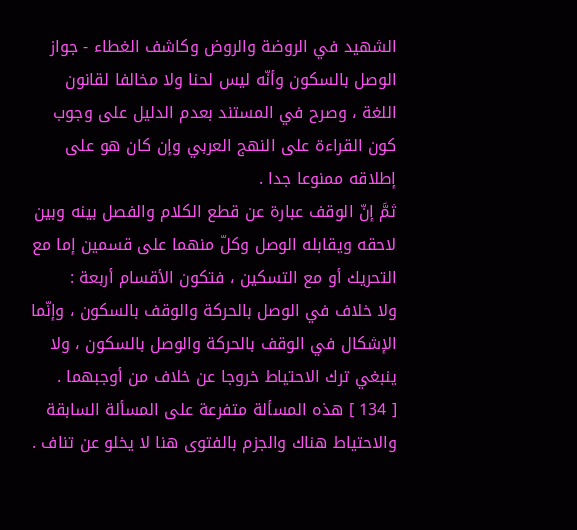الشهيد في الروضة والروض وكاشف الغطاء - جواز الوصل بالسكون وأنّه ليس لحنا ولا مخالفا لقانون اللغة ، وصرح في المستند بعدم الدليل على وجوب كون القراءة على النهج العربي وإن كان هو على إطلاقه ممنوعا جدا .
ثمَّ إنّ الوقف عبارة عن قطع الكلام والفصل بينه وبين لاحقه ويقابله الوصل وكلّ منهما على قسمين إما مع التحريك أو مع التسكين ، فتكون الأقسام أربعة :
ولا خلاف في الوصل بالحركة والوقف بالسكون ، وإنّما الإشكال في الوقف بالحركة والوصل بالسكون ، ولا ينبغي ترك الاحتياط خروجا عن خلاف من أوجبهما .
[ 134 ] هذه المسألة متفرعة على المسألة السابقة والاحتياط هناك والجزم بالفتوى هنا لا يخلو عن تناف .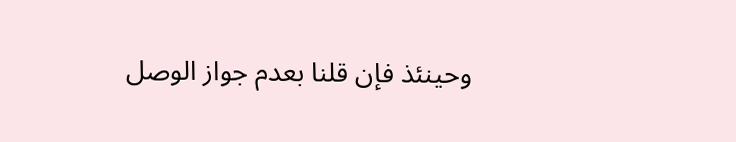وحينئذ فإن قلنا بعدم جواز الوصل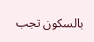بالسكون تجب